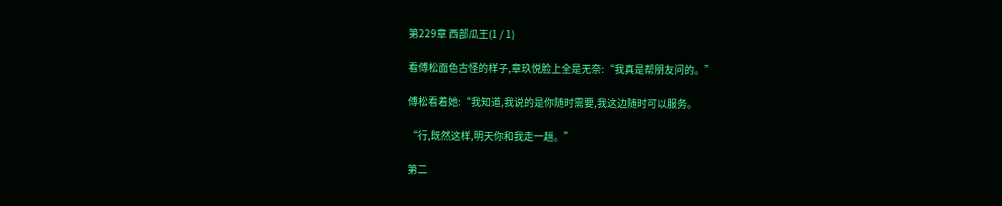第229章 西部瓜王(1 / 1)

看傅松面色古怪的样子,章玖悦脸上全是无奈:“我真是帮朋友问的。”

傅松看着她:“我知道,我说的是你随时需要,我这边随时可以服务。

“行,既然这样,明天你和我走一趟。”

第二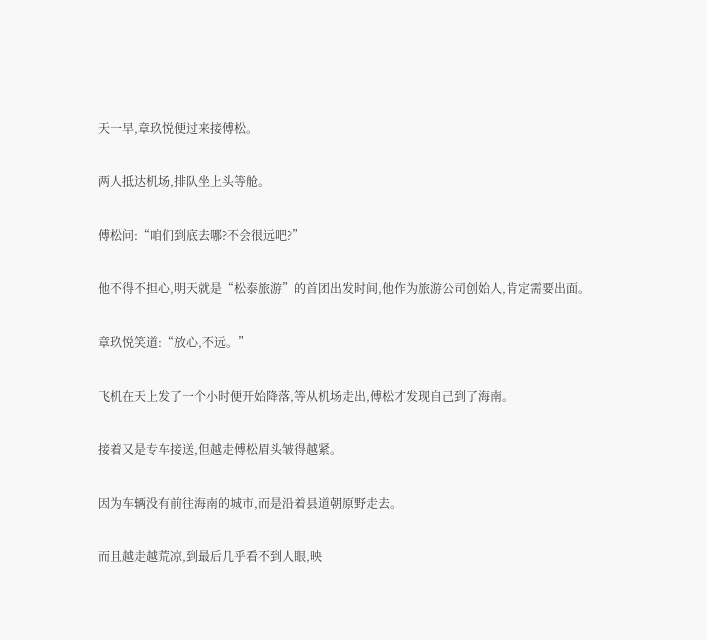天一早,章玖悦便过来接傅松。

两人抵达机场,排队坐上头等舱。

傅松问:“咱们到底去哪?不会很远吧?”

他不得不担心,明天就是“松泰旅游”的首团出发时间,他作为旅游公司创始人,肯定需要出面。

章玖悦笑道:“放心,不远。”

飞机在天上发了一个小时便开始降落,等从机场走出,傅松才发现自己到了海南。

接着又是专车接送,但越走傅松眉头皱得越紧。

因为车辆没有前往海南的城市,而是沿着县道朝原野走去。

而且越走越荒凉,到最后几乎看不到人眼,映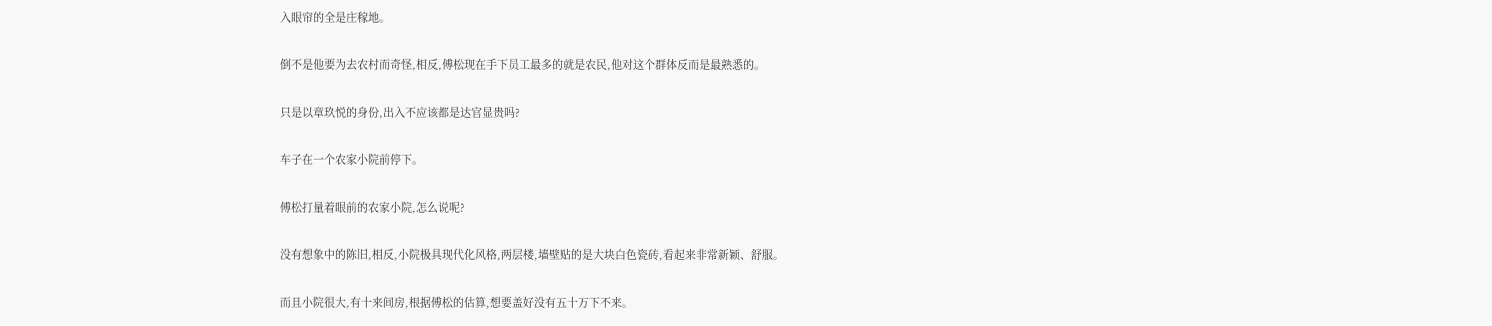入眼帘的全是庄稼地。

倒不是他要为去农村而奇怪,相反,傅松现在手下员工最多的就是农民,他对这个群体反而是最熟悉的。

只是以章玖悦的身份,出入不应该都是达官显贵吗?

车子在一个农家小院前停下。

傅松打量着眼前的农家小院,怎么说呢?

没有想象中的陈旧,相反,小院极具现代化风格,两层楼,墙壁贴的是大块白色瓷砖,看起来非常新颖、舒服。

而且小院很大,有十来间房,根据傅松的估算,想要盖好没有五十万下不来。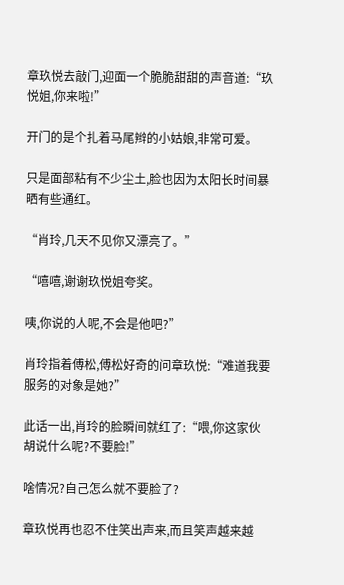章玖悦去敲门,迎面一个脆脆甜甜的声音道:“玖悦姐,你来啦!”

开门的是个扎着马尾辫的小姑娘,非常可爱。

只是面部粘有不少尘土,脸也因为太阳长时间暴晒有些通红。

“肖玲,几天不见你又漂亮了。”

“嘻嘻,谢谢玖悦姐夸奖。

咦,你说的人呢,不会是他吧?”

肖玲指着傅松,傅松好奇的问章玖悦:“难道我要服务的对象是她?”

此话一出,肖玲的脸瞬间就红了:“喂,你这家伙胡说什么呢?不要脸!”

啥情况?自己怎么就不要脸了?

章玖悦再也忍不住笑出声来,而且笑声越来越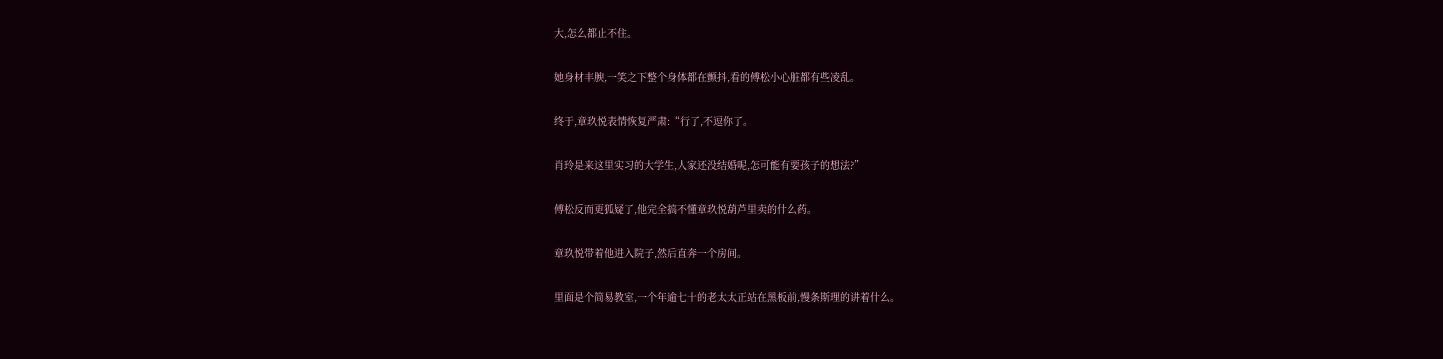大,怎么都止不住。

她身材丰腴,一笑之下整个身体都在颤抖,看的傅松小心脏都有些凌乱。

终于,章玖悦表情恢复严肃:“行了,不逗你了。

肖玲是来这里实习的大学生,人家还没结婚呢,怎可能有要孩子的想法?”

傅松反而更狐疑了,他完全搞不懂章玖悦葫芦里卖的什么药。

章玖悦带着他进入院子,然后直奔一个房间。

里面是个简易教室,一个年逾七十的老太太正站在黑板前,慢条斯理的讲着什么。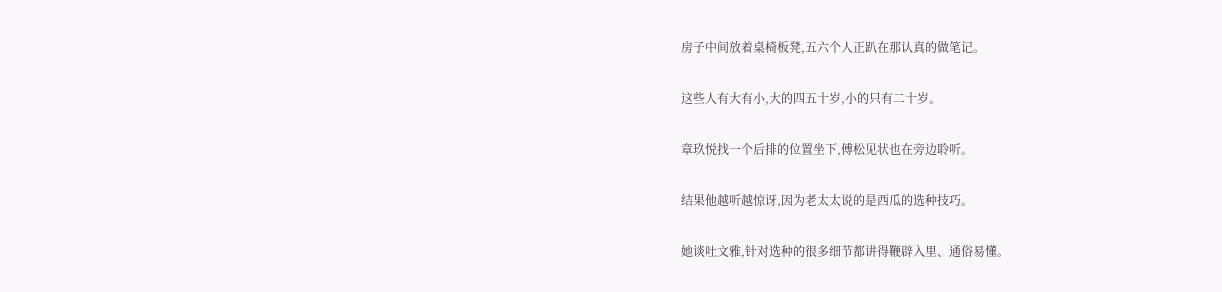房子中间放着桌椅板凳,五六个人正趴在那认真的做笔记。

这些人有大有小,大的四五十岁,小的只有二十岁。

章玖悦找一个后排的位置坐下,傅松见状也在旁边聆听。

结果他越听越惊讶,因为老太太说的是西瓜的选种技巧。

她谈吐文雅,针对选种的很多细节都讲得鞭辟入里、通俗易懂。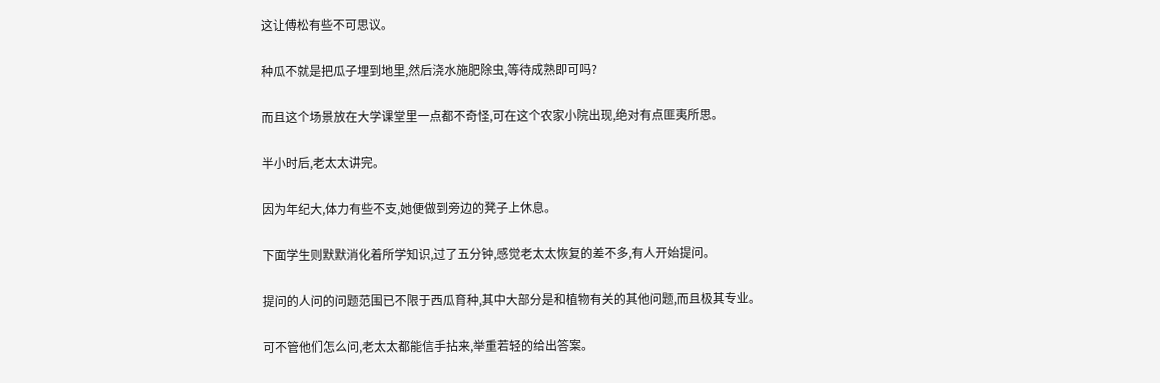这让傅松有些不可思议。

种瓜不就是把瓜子埋到地里,然后浇水施肥除虫,等待成熟即可吗?

而且这个场景放在大学课堂里一点都不奇怪,可在这个农家小院出现,绝对有点匪夷所思。

半小时后,老太太讲完。

因为年纪大,体力有些不支,她便做到旁边的凳子上休息。

下面学生则默默消化着所学知识,过了五分钟,感觉老太太恢复的差不多,有人开始提问。

提问的人问的问题范围已不限于西瓜育种,其中大部分是和植物有关的其他问题,而且极其专业。

可不管他们怎么问,老太太都能信手拈来,举重若轻的给出答案。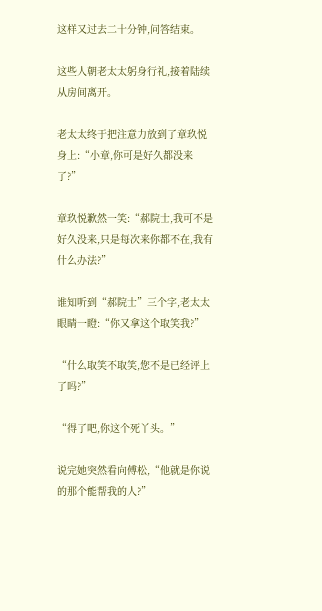这样又过去二十分钟,问答结束。

这些人朝老太太躬身行礼,接着陆续从房间离开。

老太太终于把注意力放到了章玖悦身上:“小章,你可是好久都没来了?”

章玖悦歉然一笑:“郝院士,我可不是好久没来,只是每次来你都不在,我有什么办法?”

谁知听到“郝院士”三个字,老太太眼睛一瞪:“你又拿这个取笑我?”

“什么取笑不取笑,您不是已经评上了吗?”

“得了吧,你这个死丫头。”

说完她突然看向傅松,“他就是你说的那个能帮我的人?”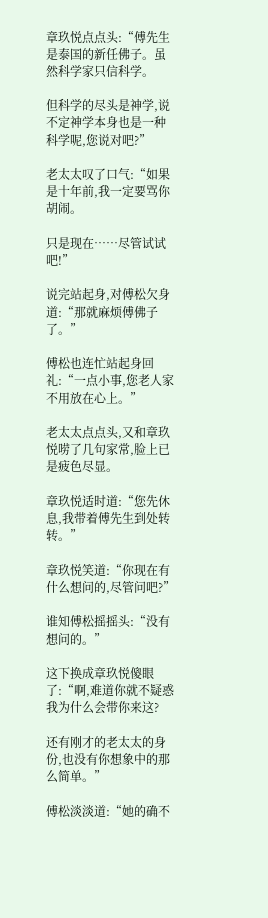章玖悦点点头:“傅先生是泰国的新任佛子。虽然科学家只信科学。

但科学的尽头是神学,说不定神学本身也是一种科学呢,您说对吧?”

老太太叹了口气:“如果是十年前,我一定要骂你胡闹。

只是现在……尽管试试吧!”

说完站起身,对傅松欠身道:“那就麻烦傅佛子了。”

傅松也连忙站起身回礼:“一点小事,您老人家不用放在心上。”

老太太点点头,又和章玖悦唠了几句家常,脸上已是疲色尽显。

章玖悦适时道:“您先休息,我带着傅先生到处转转。”

章玖悦笑道:“你现在有什么想问的,尽管问吧?”

谁知傅松摇摇头:“没有想问的。”

这下换成章玖悦傻眼了:“啊,难道你就不疑惑我为什么会带你来这?

还有刚才的老太太的身份,也没有你想象中的那么简单。”

傅松淡淡道:“她的确不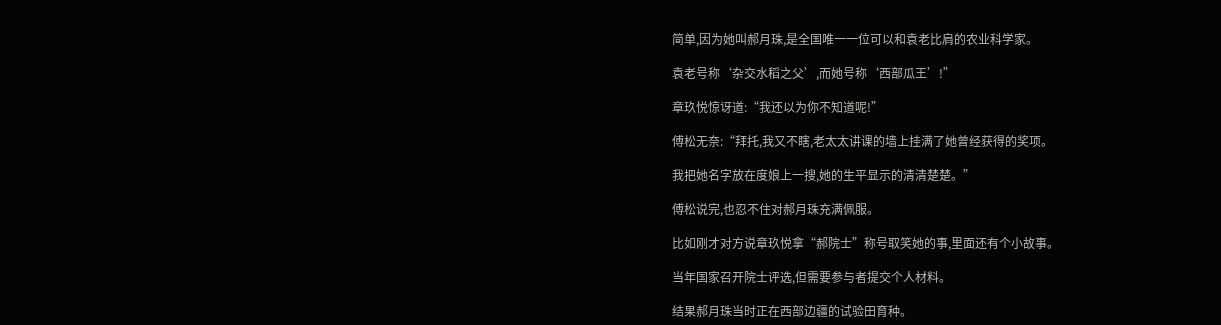简单,因为她叫郝月珠,是全国唯一一位可以和袁老比肩的农业科学家。

袁老号称‘杂交水稻之父’,而她号称‘西部瓜王’!”

章玖悦惊讶道:“我还以为你不知道呢!”

傅松无奈:“拜托,我又不瞎,老太太讲课的墙上挂满了她曾经获得的奖项。

我把她名字放在度娘上一搜,她的生平显示的清清楚楚。”

傅松说完,也忍不住对郝月珠充满佩服。

比如刚才对方说章玖悦拿“郝院士”称号取笑她的事,里面还有个小故事。

当年国家召开院士评选,但需要参与者提交个人材料。

结果郝月珠当时正在西部边疆的试验田育种。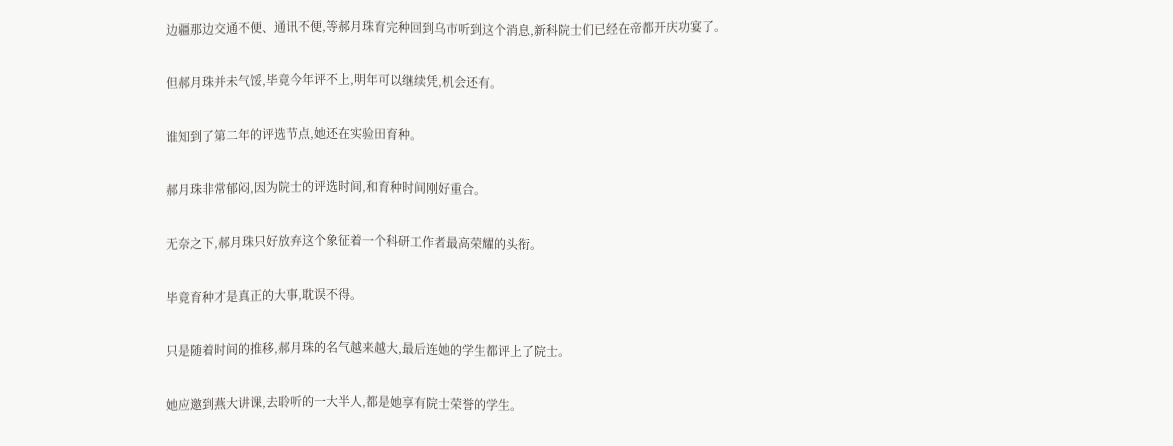边疆那边交通不便、通讯不便,等郝月珠育完种回到乌市听到这个消息,新科院士们已经在帝都开庆功宴了。

但郝月珠并未气馁,毕竟今年评不上,明年可以继续凭,机会还有。

谁知到了第二年的评选节点,她还在实验田育种。

郝月珠非常郁闷,因为院士的评选时间,和育种时间刚好重合。

无奈之下,郝月珠只好放弃这个象征着一个科研工作者最高荣耀的头衔。

毕竟育种才是真正的大事,耽误不得。

只是随着时间的推移,郝月珠的名气越来越大,最后连她的学生都评上了院士。

她应邀到燕大讲课,去聆听的一大半人,都是她享有院士荣誉的学生。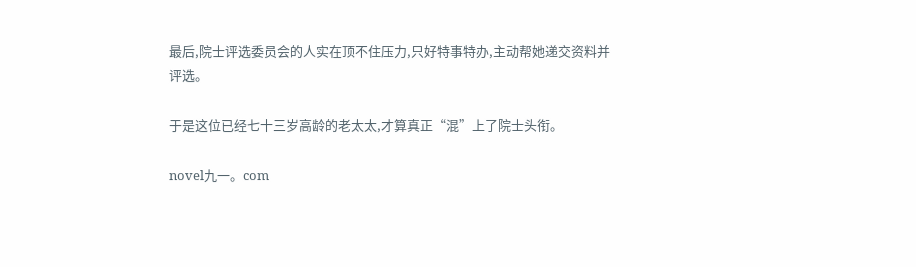最后,院士评选委员会的人实在顶不住压力,只好特事特办,主动帮她递交资料并评选。

于是这位已经七十三岁高龄的老太太,才算真正“混”上了院士头衔。

novel九一。com